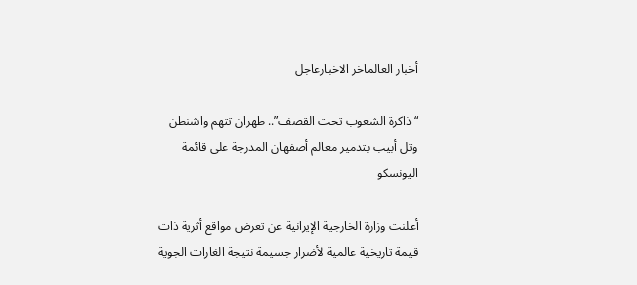أخبار العالماخر الاخبارعاجل

“ذاكرة الشعوب تحت القصف”.. طهران تتهم واشنطن وتل أبيب بتدمير معالم أصفهان المدرجة على قائمة اليونسكو

أعلنت وزارة الخارجية الإيرانية عن تعرض مواقع أثرية ذات قيمة تاريخية عالمية لأضرار جسيمة نتيجة الغارات الجوية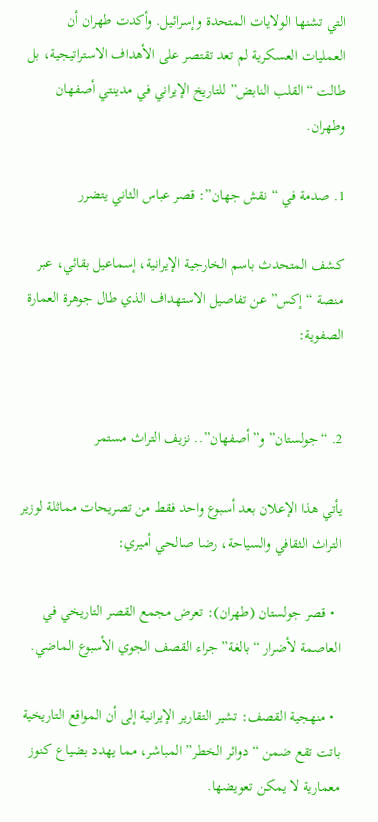التي تشنها الولايات المتحدة وإسرائيل. وأكدت طهران أن العمليات العسكرية لم تعد تقتصر على الأهداف الاستراتيجية، بل طالت “القلب النابض” للتاريخ الإيراني في مدينتي أصفهان وطهران.

1. صدمة في “نقش جهان”: قصر عباس الثاني يتضرر

كشف المتحدث باسم الخارجية الإيرانية، إسماعيل بقائي، عبر منصة “إكس” عن تفاصيل الاستهداف الذي طال جوهرة العمارة الصفوية:


2. “جولستان” و”أصفهان”.. نزيف التراث مستمر

يأتي هذا الإعلان بعد أسبوع واحد فقط من تصريحات مماثلة لوزير التراث الثقافي والسياحة، رضا صالحي أميري:

  • قصر جولستان (طهران): تعرض مجمع القصر التاريخي في العاصمة لأضرار “بالغة” جراء القصف الجوي الأسبوع الماضي.

  • منهجية القصف: تشير التقارير الإيرانية إلى أن المواقع التاريخية باتت تقع ضمن “دوائر الخطر” المباشر، مما يهدد بضياع كنوز معمارية لا يمكن تعويضها.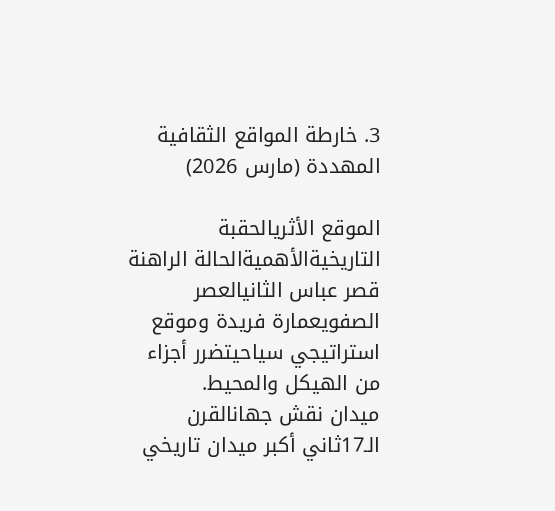3. خارطة المواقع الثقافية المهددة (مارس 2026)

الموقع الأثريالحقبة التاريخيةالأهميةالحالة الراهنة
قصر عباس الثانيالعصر الصفويعمارة فريدة وموقع استراتيجي سياحيتضرر أجزاء من الهيكل والمحيط.
ميدان نقش جهانالقرن الـ17ثاني أكبر ميدان تاريخي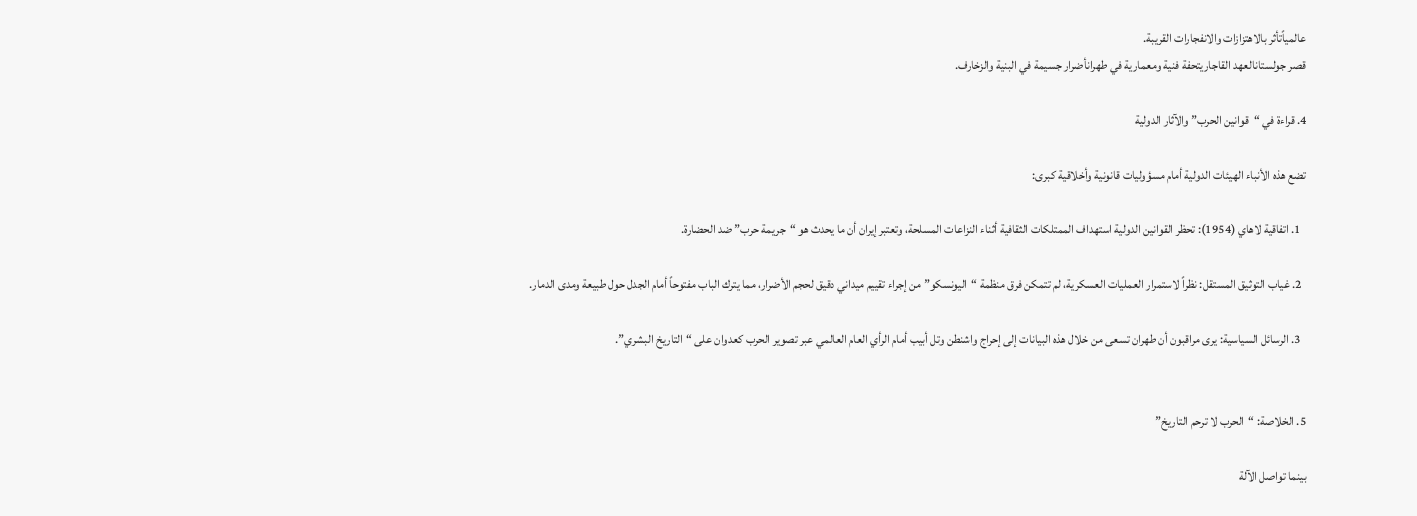عالمياًتأثر بالاهتزازات والانفجارات القريبة.
قصر جولستانالعهد القاجاريتحفة فنية ومعمارية في طهرانأضرار جسيمة في البنية والزخارف.

4. قراءة في “قوانين الحرب” والآثار الدولية

تضع هذه الأنباء الهيئات الدولية أمام مسؤوليات قانونية وأخلاقية كبرى:

  1. اتفاقية لاهاي (1954): تحظر القوانين الدولية استهداف الممتلكات الثقافية أثناء النزاعات المسلحة، وتعتبر إيران أن ما يحدث هو “جريمة حرب” ضد الحضارة.

  2. غياب التوثيق المستقل: نظراً لاستمرار العمليات العسكرية، لم تتمكن فرق منظمة “اليونسكو” من إجراء تقييم ميداني دقيق لحجم الأضرار، مما يترك الباب مفتوحاً أمام الجدل حول طبيعة ومدى الدمار.

  3. الرسائل السياسية: يرى مراقبون أن طهران تسعى من خلال هذه البيانات إلى إحراج واشنطن وتل أبيب أمام الرأي العام العالمي عبر تصوير الحرب كعدوان على “التاريخ البشري”.


5. الخلاصة: “الحرب لا ترحم التاريخ”

بينما تواصل الآلة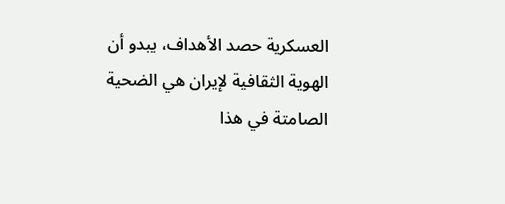العسكرية حصد الأهداف، يبدو أن الهوية الثقافية لإيران هي الضحية الصامتة في هذا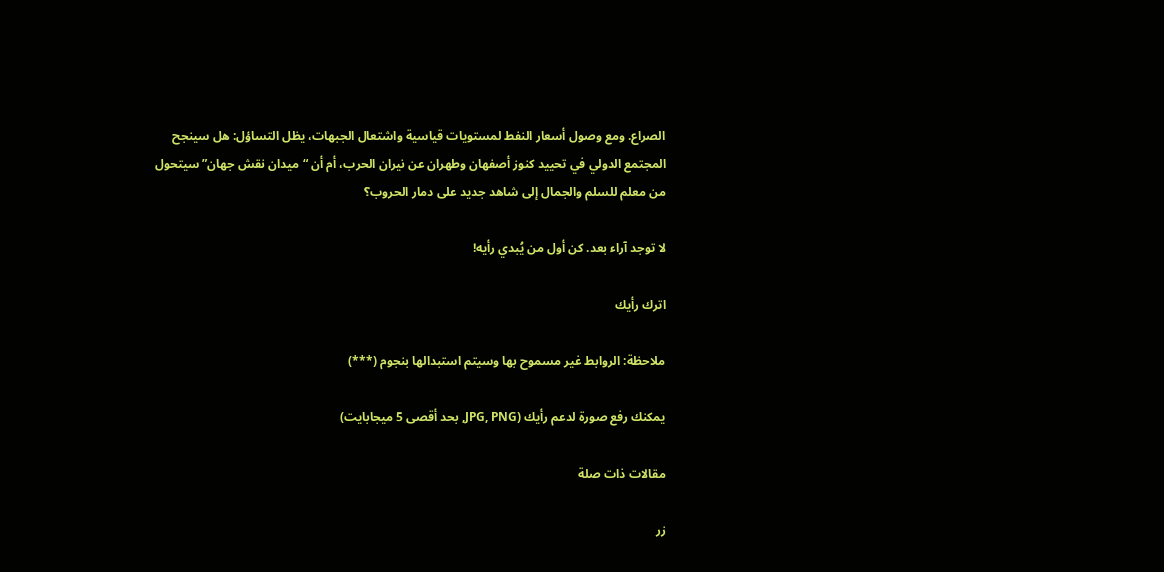الصراع. ومع وصول أسعار النفط لمستويات قياسية واشتعال الجبهات، يظل التساؤل: هل سينجح المجتمع الدولي في تحييد كنوز أصفهان وطهران عن نيران الحرب، أم أن “ميدان نقش جهان” سيتحول من معلم للسلم والجمال إلى شاهد جديد على دمار الحروب؟

لا توجد آراء بعد. كن أول من يُبدي رأيه!

اترك رأيك

ملاحظة: الروابط غير مسموح بها وسيتم استبدالها بنجوم (***)

يمكنك رفع صورة لدعم رأيك (JPG, PNG, بحد أقصى 5 ميجابايت)

مقالات ذات صلة

زر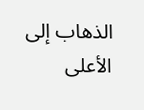الذهاب إلى الأعلى